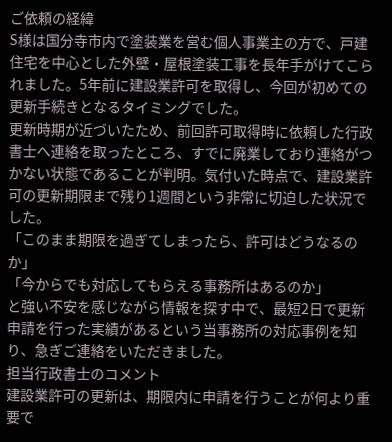ご依頼の経緯
S様は国分寺市内で塗装業を営む個人事業主の方で、戸建住宅を中心とした外壁・屋根塗装工事を長年手がけてこられました。5年前に建設業許可を取得し、今回が初めての更新手続きとなるタイミングでした。
更新時期が近づいたため、前回許可取得時に依頼した行政書士へ連絡を取ったところ、すでに廃業しており連絡がつかない状態であることが判明。気付いた時点で、建設業許可の更新期限まで残り1週間という非常に切迫した状況でした。
「このまま期限を過ぎてしまったら、許可はどうなるのか」
「今からでも対応してもらえる事務所はあるのか」
と強い不安を感じながら情報を探す中で、最短2日で更新申請を行った実績があるという当事務所の対応事例を知り、急ぎご連絡をいただきました。
担当行政書士のコメント
建設業許可の更新は、期限内に申請を行うことが何より重要で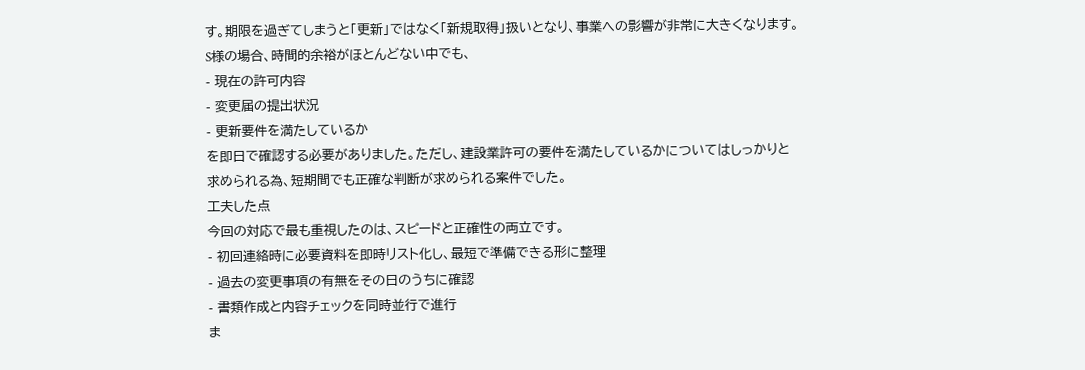す。期限を過ぎてしまうと「更新」ではなく「新規取得」扱いとなり、事業への影響が非常に大きくなります。
S様の場合、時間的余裕がほとんどない中でも、
- 現在の許可内容
- 変更届の提出状況
- 更新要件を満たしているか
を即日で確認する必要がありました。ただし、建設業許可の要件を満たしているかについてはしっかりと求められる為、短期間でも正確な判断が求められる案件でした。
工夫した点
今回の対応で最も重視したのは、スピードと正確性の両立です。
- 初回連絡時に必要資料を即時リスト化し、最短で準備できる形に整理
- 過去の変更事項の有無をその日のうちに確認
- 書類作成と内容チェックを同時並行で進行
ま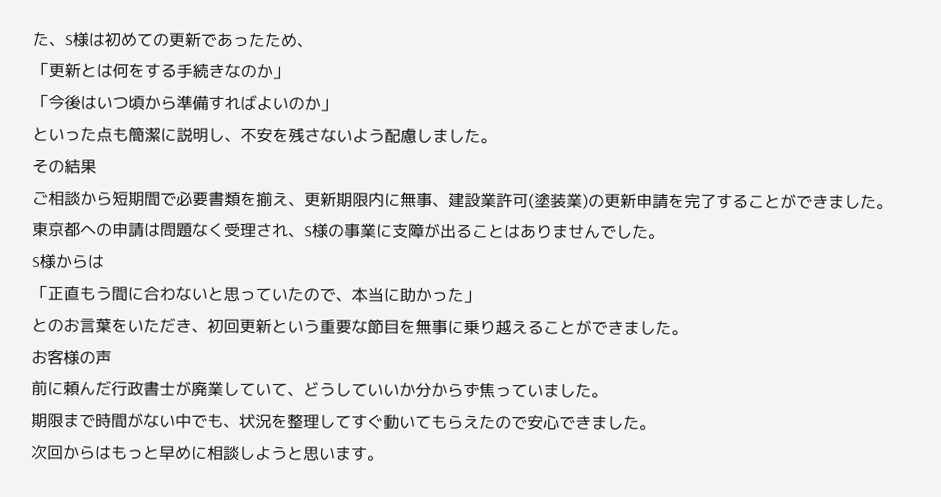た、S様は初めての更新であったため、
「更新とは何をする手続きなのか」
「今後はいつ頃から準備すればよいのか」
といった点も簡潔に説明し、不安を残さないよう配慮しました。
その結果
ご相談から短期間で必要書類を揃え、更新期限内に無事、建設業許可(塗装業)の更新申請を完了することができました。
東京都への申請は問題なく受理され、S様の事業に支障が出ることはありませんでした。
S様からは
「正直もう間に合わないと思っていたので、本当に助かった」
とのお言葉をいただき、初回更新という重要な節目を無事に乗り越えることができました。
お客様の声
前に頼んだ行政書士が廃業していて、どうしていいか分からず焦っていました。
期限まで時間がない中でも、状況を整理してすぐ動いてもらえたので安心できました。
次回からはもっと早めに相談しようと思います。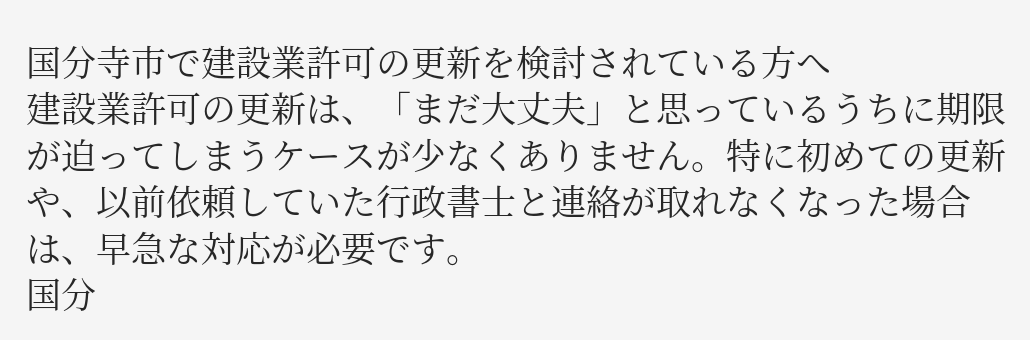国分寺市で建設業許可の更新を検討されている方へ
建設業許可の更新は、「まだ大丈夫」と思っているうちに期限が迫ってしまうケースが少なくありません。特に初めての更新や、以前依頼していた行政書士と連絡が取れなくなった場合は、早急な対応が必要です。
国分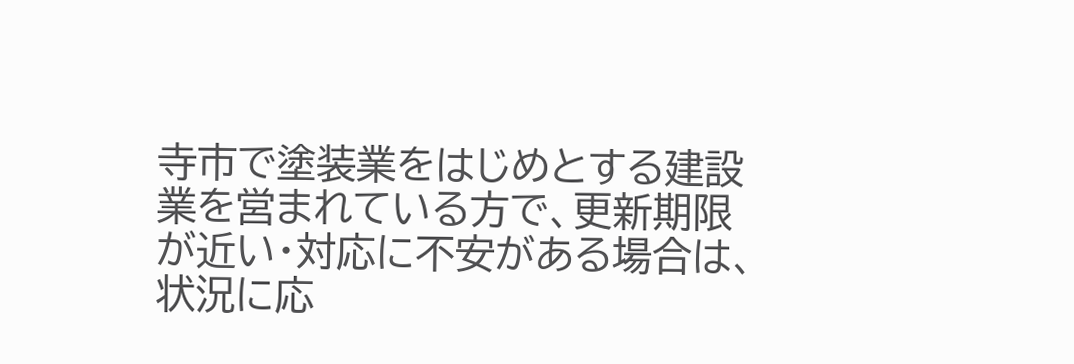寺市で塗装業をはじめとする建設業を営まれている方で、更新期限が近い・対応に不安がある場合は、状況に応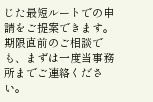じた最短ルートでの申請をご提案できます。
期限直前のご相談でも、まずは一度当事務所までご連絡ください。